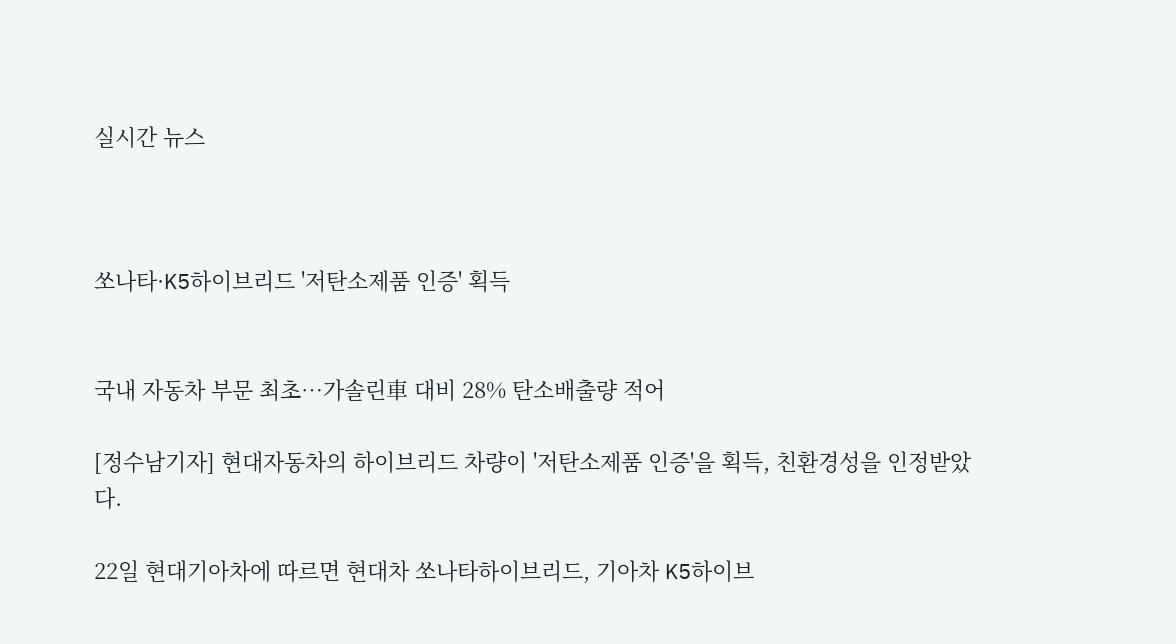실시간 뉴스



쏘나타·K5하이브리드 '저탄소제품 인증' 획득


국내 자동차 부문 최초…가솔린車 대비 28% 탄소배출량 적어

[정수남기자] 현대자동차의 하이브리드 차량이 '저탄소제품 인증'을 획득, 친환경성을 인정받았다.

22일 현대기아차에 따르면 현대차 쏘나타하이브리드, 기아차 K5하이브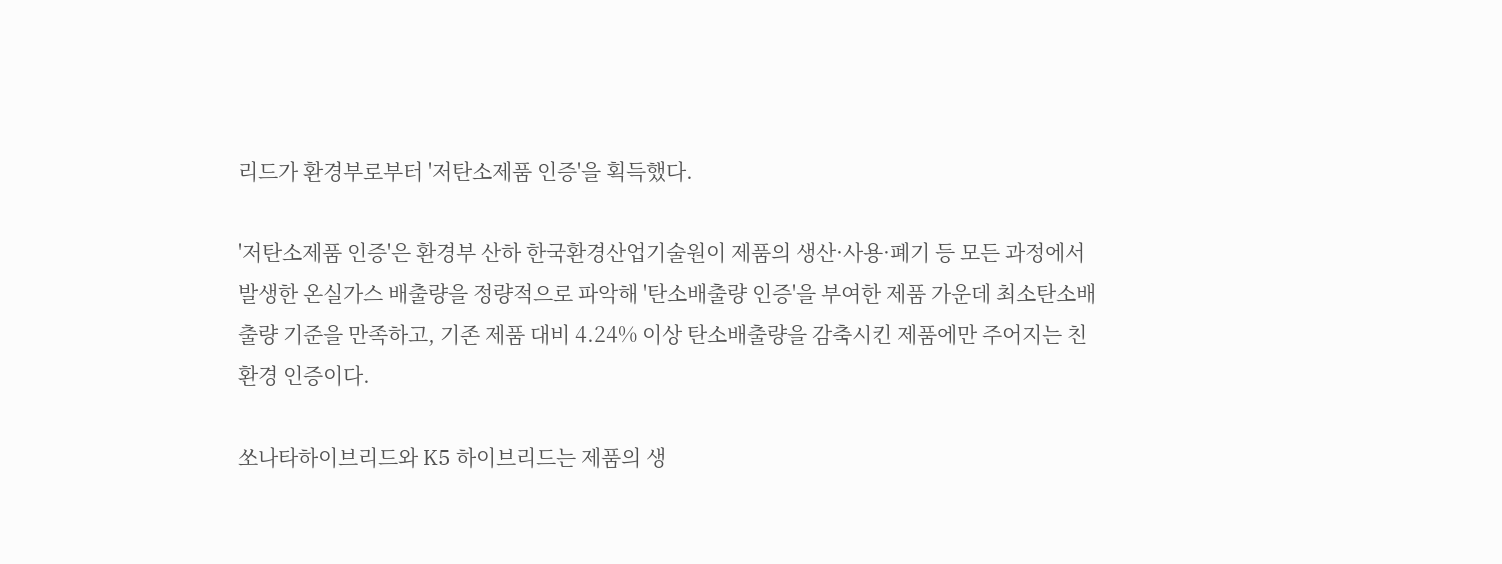리드가 환경부로부터 '저탄소제품 인증'을 획득했다.

'저탄소제품 인증'은 환경부 산하 한국환경산업기술원이 제품의 생산·사용·폐기 등 모든 과정에서 발생한 온실가스 배출량을 정량적으로 파악해 '탄소배출량 인증'을 부여한 제품 가운데 최소탄소배출량 기준을 만족하고, 기존 제품 대비 4.24% 이상 탄소배출량을 감축시킨 제품에만 주어지는 친환경 인증이다.

쏘나타하이브리드와 K5 하이브리드는 제품의 생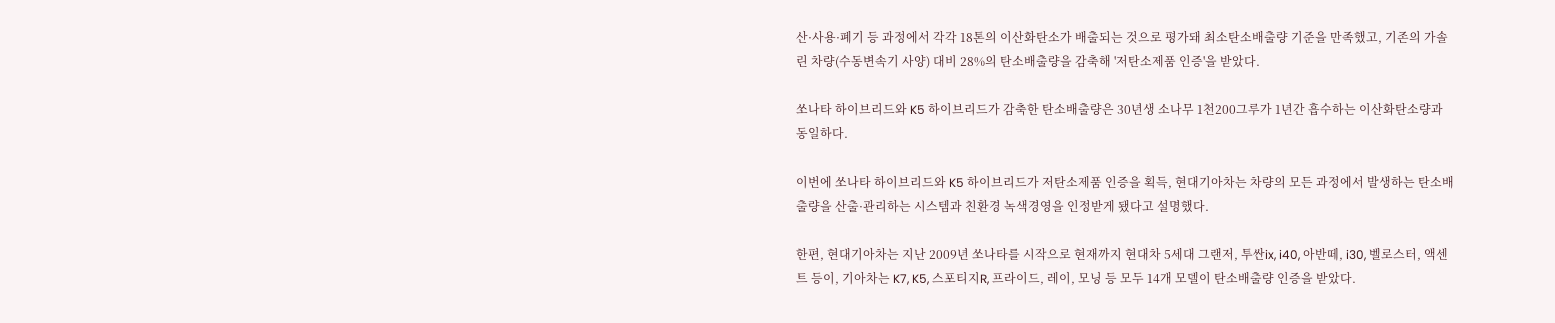산·사용·폐기 등 과정에서 각각 18톤의 이산화탄소가 배출되는 것으로 평가돼 최소탄소배출량 기준을 만족했고, 기존의 가솔린 차량(수동변속기 사양) 대비 28%의 탄소배출량을 감축해 '저탄소제품 인증'을 받았다.

쏘나타 하이브리드와 K5 하이브리드가 감축한 탄소배출량은 30년생 소나무 1천200그루가 1년간 흡수하는 이산화탄소량과 동일하다.

이번에 쏘나타 하이브리드와 K5 하이브리드가 저탄소제품 인증을 획득, 현대기아차는 차량의 모든 과정에서 발생하는 탄소배출량을 산출·관리하는 시스템과 친환경 녹색경영을 인정받게 됐다고 설명했다.

한편, 현대기아차는 지난 2009년 쏘나타를 시작으로 현재까지 현대차 5세대 그랜저, 투싼ix, i40, 아반떼, i30, 벨로스터, 액센트 등이, 기아차는 K7, K5, 스포티지R, 프라이드, 레이, 모닝 등 모두 14개 모델이 탄소배출량 인증을 받았다.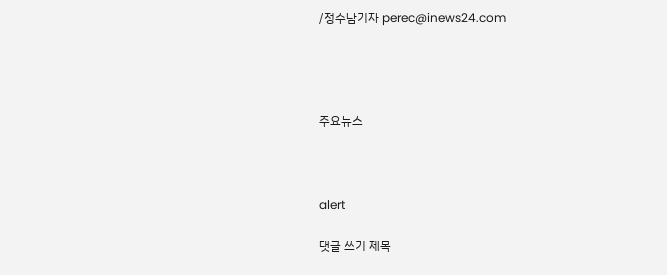/정수남기자 perec@inews24.com




주요뉴스



alert

댓글 쓰기 제목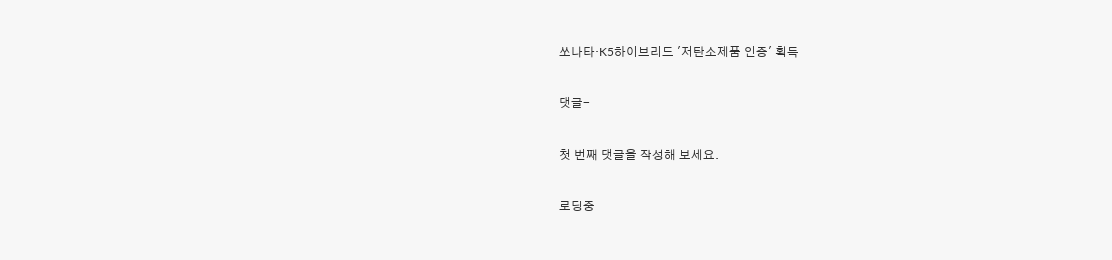쏘나타·K5하이브리드 '저탄소제품 인증' 획득

댓글-

첫 번째 댓글을 작성해 보세요.

로딩중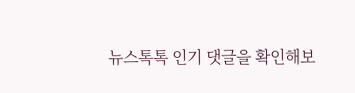뉴스톡톡 인기 댓글을 확인해보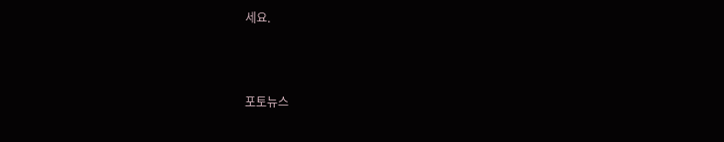세요.



포토뉴스